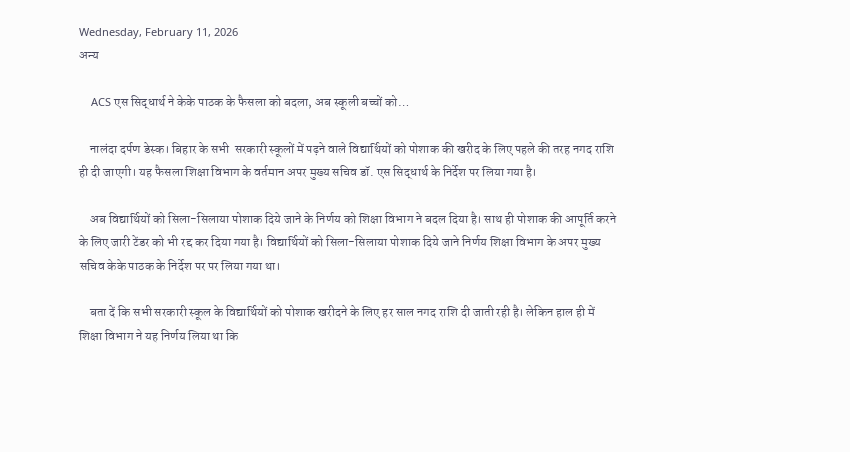Wednesday, February 11, 2026
अन्य

    ACS एस सिद्धार्थ ने केके पाठक के फैसला को बदला, अब स्कूली बच्चों को…

    नालंदा दर्पण डेस्क। बिहार के सभी  सरकारी स्कूलों में पढ़ने वाले विद्यार्थियों को पोशाक की खरीद के लिए पहले की तरह नगद राशि ही दी जाएगी। यह फैसला शिक्षा विभाग के वर्तमान अपर मुख्य सचिव डॉ. एस सिद्धार्थ के निर्देश पर लिया गया है।

    अब विद्यार्थियों को सिला-सिलाया पोशाक दिये जाने के निर्णय को शिक्षा विभाग ने बदल दिया है। साथ ही पोशाक की आपूर्ति करने के लिए जारी टेंडर को भी रद्द कर दिया गया है। विद्यार्थियों को सिला-सिलाया पोशाक दिये जाने निर्णय शिक्षा विभाग के अपर मुख्य सचिव केके पाठक के निर्देश पर पर लिया गया था।

    बता दें कि सभी सरकारी स्कूल के विद्यार्थियों को पोशाक खरीदने के लिए हर साल नगद राशि दी जाती रही है। लेकिन हाल ही में शिक्षा विभाग ने यह निर्णय लिया था कि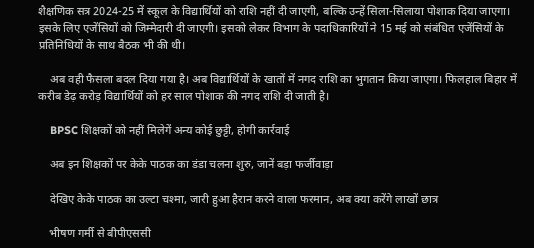शैक्षणिक सत्र 2024-25 में स्कूल के विद्यार्थियों को राशि नहीं दी जाएगी, बल्कि उन्हें सिला-सिलाया पोशाक दिया जाएगा। इसके लिए एजेंसियों को जिम्मेदारी दी जाएगी। इसको लेकर विभाग के पदाधिकारियों ने 15 मई को संबंधित एजेंसियों के प्रतिनिधियों के साथ बैठक भी की थी।

    अब वही फैसला बदल दिया गया है। अब विद्यार्थियों के खातों में नगद राशि का भुगतान किया जाएगा। फिलहाल बिहार में करीब डेढ़ करोड़ विद्यार्थियों को हर साल पोशाक की नगद राशि दी जाती है।

    BPSC शिक्षकों को नहीं मिलेगें अन्य कोई छुट्टी, होगी कार्रवाई

    अब इन शिक्षकों पर केके पाठक का डंडा चलना शुरु, जानें बड़ा फर्जीवाड़ा

    देखिए केके पाठक का उल्टा चश्मा, जारी हुआ हैरान करने वाला फरमान, अब क्या करेंगे लाखों छात्र

    भीषण गर्मी से बीपीएससी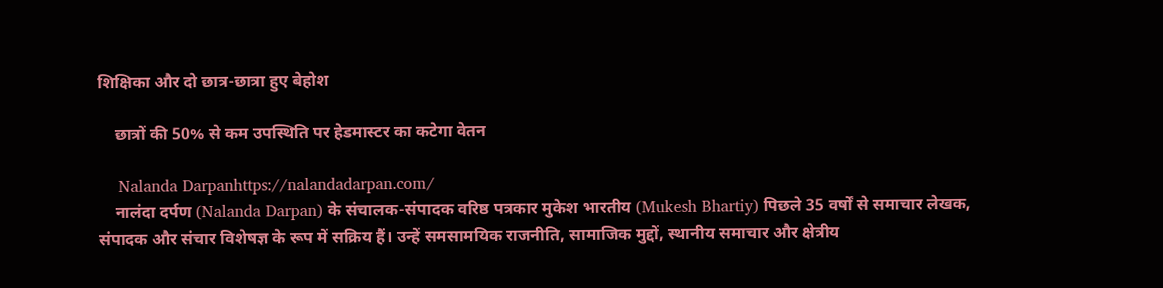शिक्षिका और दो छात्र-छात्रा हुए बेहोश

    छात्रों की 50% से कम उपस्थिति पर हेडमास्टर का कटेगा वेतन

    Nalanda Darpanhttps://nalandadarpan.com/
    नालंदा दर्पण (Nalanda Darpan) के संचालक-संपादक वरिष्ठ पत्रकार मुकेश भारतीय (Mukesh Bhartiy) पिछले 35 वर्षों से समाचार लेखक, संपादक और संचार विशेषज्ञ के रूप में सक्रिय हैं। उन्हें समसामयिक राजनीति, सामाजिक मुद्दों, स्थानीय समाचार और क्षेत्रीय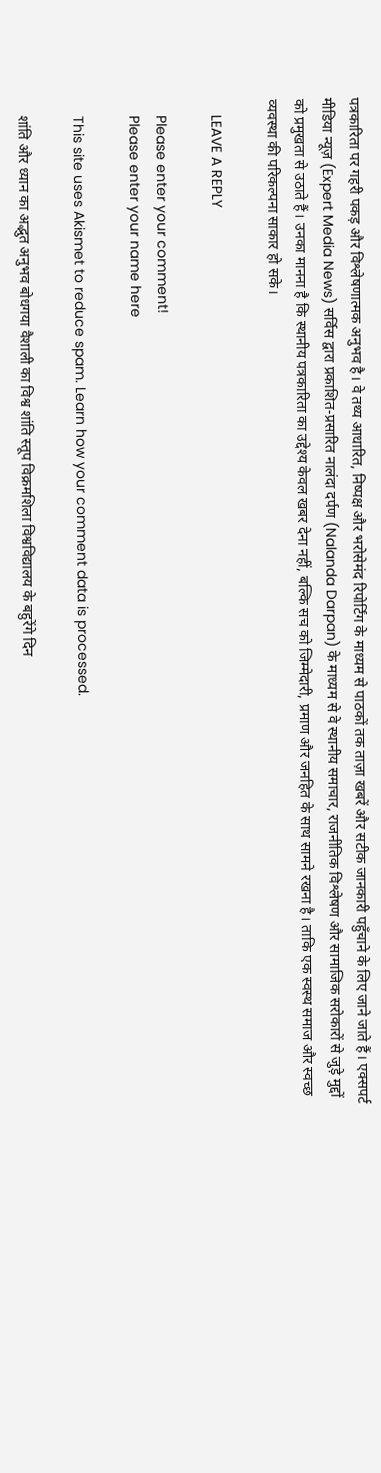पत्रकारिता पर गहरी पकड़ और विश्लेषणात्मक अनुभव है। वे तथ्य आधारित, निष्पक्ष और भरोसेमंद रिपोर्टिंग के माध्यम से पाठकों तक ताज़ा खबरें और सटीक जानकारी पहुँचाने के लिए जाने जाते हैं। एक्सपर्ट मीडिया न्यूज़ (Expert Media News) सर्विस द्वारा प्रकाशित-प्रसारित नालंदा दर्पण (Nalanda Darpan) के माध्यम से वे स्थानीय समाचार, राजनीतिक विश्लेषण और सामाजिक सरोकारों से जुड़े मुद्दों को प्रमुखता से उठाते हैं। उनका मानना है कि स्थानीय पत्रकारिता का उद्देश्य केवल खबर देना नहीं, बल्कि सच को जिम्मेदारी, प्रमाण और जनहित के साथ सामने रखना है। ताकि एक स्वस्थ समाज और स्वच्छ व्यवस्था की परिकल्पना साकार हो सके।

    LEAVE A REPLY

    Please enter your comment!
    Please enter your name here

    This site uses Akismet to reduce spam. Learn how your comment data is processed.

    शांति और ध्यान का अद्भुत अनुभव बोधगया वैशाली का विश्व शांति स्तूप विक्रमशिला विश्वविद्यालय के बहुरेंगे दिन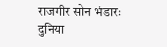राजगीर सोन भंडारः दुनिया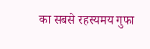का सबसे रहस्यमय गुफा